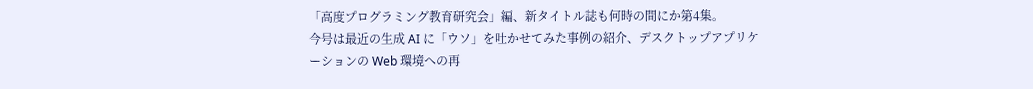「高度プログラミング教育研究会」編、新タイトル誌も何時の間にか第4集。
今号は最近の生成 AI に「ウソ」を吐かせてみた事例の紹介、デスクトップアプリケーションの Web 環境への再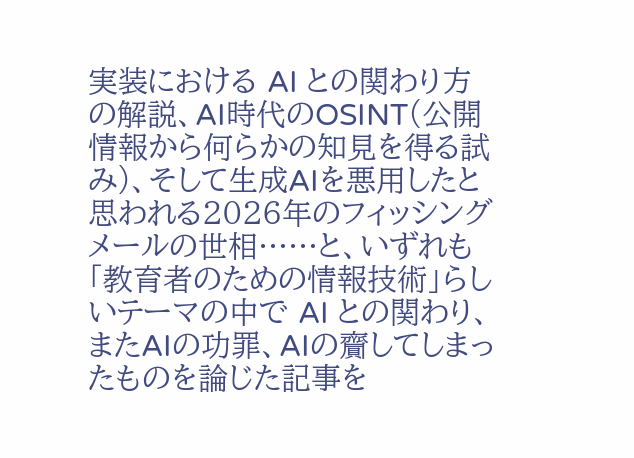実装における AI との関わり方の解説、AI時代のOSINT(公開情報から何らかの知見を得る試み)、そして生成AIを悪用したと思われる2026年のフィッシングメールの世相……と、いずれも「教育者のための情報技術」らしいテーマの中で AI との関わり、またAIの功罪、AIの齎してしまったものを論じた記事を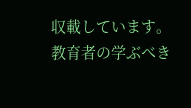収載しています。
教育者の学ぶべき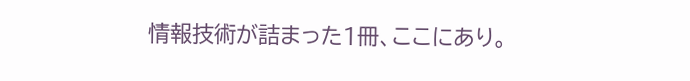情報技術が詰まった1冊、ここにあり。